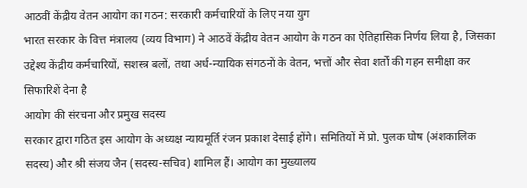आठवीं केंद्रीय वेतन आयोग का गठन: सरकारी कर्मचारियों के लिए नया युग
भारत सरकार के वित्त मंत्रालय (व्यय विभाग) ने आठवें केंद्रीय वेतन आयोग के गठन का ऐतिहासिक निर्णय लिया है, जिसका उद्देश्य केंद्रीय कर्मचारियों, सशस्त्र बलों, तथा अर्ध-न्यायिक संगठनों के वेतन, भत्तों और सेवा शर्तों की गहन समीक्षा कर सिफारिशें देना है
आयोग की संरचना और प्रमुख सदस्य
सरकार द्वारा गठित इस आयोग के अध्यक्ष न्यायमूर्ति रंजन प्रकाश देसाई होंगे। समितियों में प्रो. पुलक घोष (अंशकालिक सदस्य) और श्री संजय जैन (सदस्य-सचिव) शामिल हैं। आयोग का मुख्यालय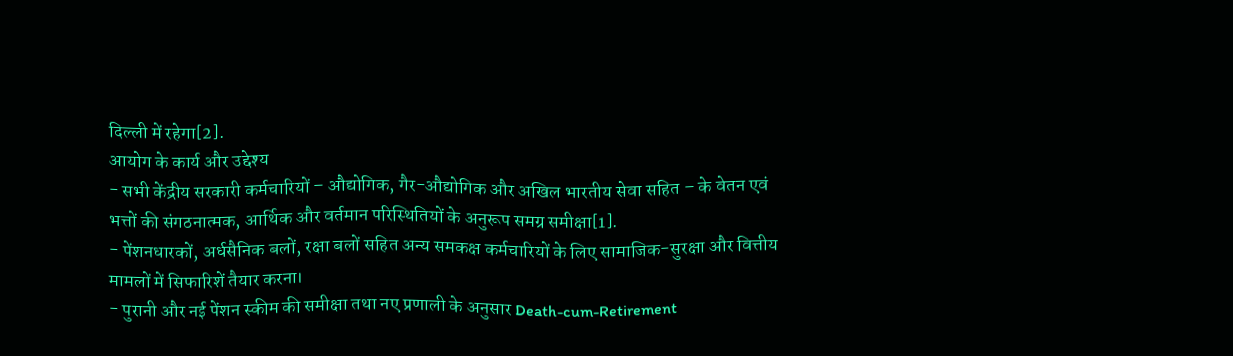दिल्ली में रहेगा[2].
आयोग के कार्य और उद्देश्य
- सभी केंद्रीय सरकारी कर्मचारियों – औद्योगिक, गैर-औद्योगिक और अखिल भारतीय सेवा सहित – के वेतन एवं भत्तों की संगठनात्मक, आर्थिक और वर्तमान परिस्थितियों के अनुरूप समग्र समीक्षा[1].
- पेंशनधारकों, अर्धसैनिक बलों, रक्षा बलों सहित अन्य समकक्ष कर्मचारियों के लिए सामाजिक-सुरक्षा और वित्तीय मामलों में सिफारिशें तैयार करना।
- पुरानी और नई पेंशन स्कीम की समीक्षा तथा नए प्रणाली के अनुसार Death-cum-Retirement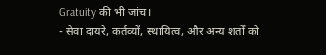Gratuity की भी जांच।
- सेवा दायरे, कर्तव्यों, स्थायित्व, और अन्य शर्तों को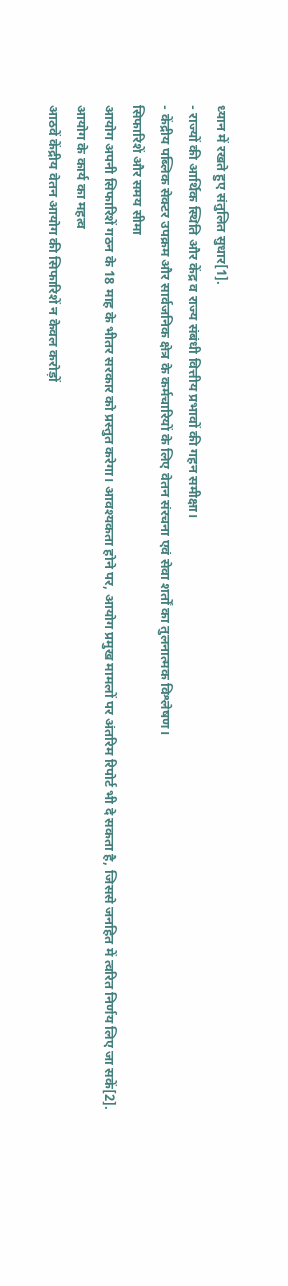ध्यान में रखते हुए संतुलित सुधार[1].
- राज्यों की आर्थिक स्थिति और केंद्र व राज्य संबंधी वित्तीय प्रभावों की गहन समीक्षा।
- केंद्रीय पब्लिक सेक्टर उपक्रम और सार्वजनिक क्षेत्र के कर्मचारियों के लिए वेतन संरचना एवं सेवा शर्तों का तुलनात्मक विश्लेषण।
सिफारिशें और समय सीमा
आयोग अपनी सिफारिशें गठन के 18 माह के भीतर सरकार को प्रस्तुत करेगा। आवश्यकता होने पर, आयोग प्रमुख मामलों पर अंतरिम रिपोर्ट भी दे सकता है, जिससे जनहित में त्वरित निर्णय लिए जा सकें[2].
आयोग के कार्य का महत्व
आठवें केंद्रीय वेतन आयोग की सिफारिशें न केवल करोड़ों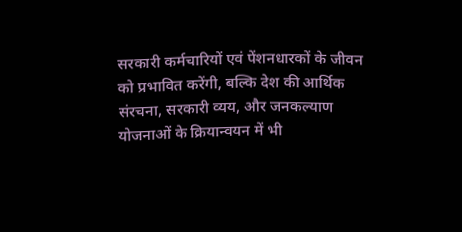सरकारी कर्मचारियों एवं पेंशनधारकों के जीवन को प्रभावित करेंगी, बल्कि देश की आर्थिक संरचना, सरकारी व्यय, और जनकल्याण योजनाओं के क्रियान्वयन में भी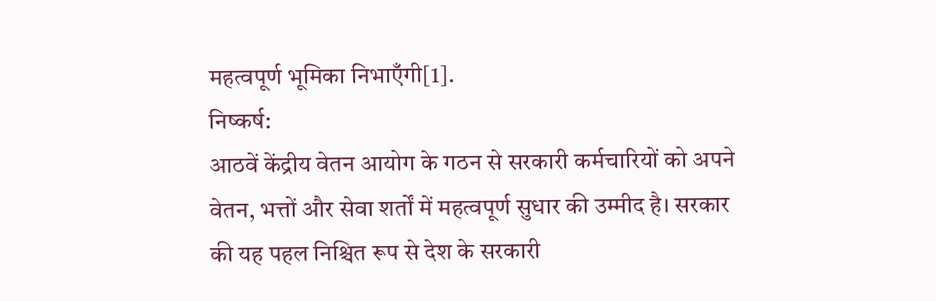महत्वपूर्ण भूमिका निभाएँगी[1].
निष्कर्ष:
आठवें केंद्रीय वेतन आयोग के गठन से सरकारी कर्मचारियों को अपने वेतन, भत्तों और सेवा शर्तों में महत्वपूर्ण सुधार की उम्मीद है। सरकार की यह पहल निश्चित रूप से देश के सरकारी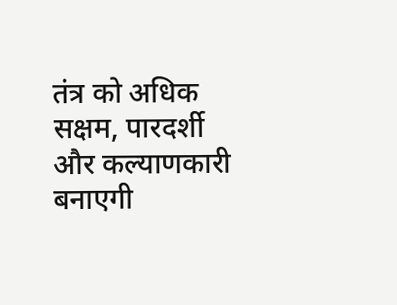तंत्र को अधिक सक्षम, पारदर्शी और कल्याणकारी बनाएगी